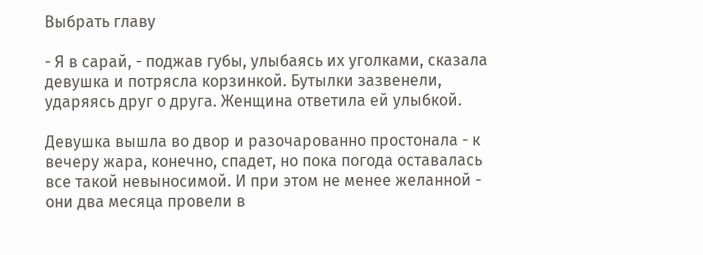Выбрать главу

- Я в сарай, - поджав губы, улыбаясь их уголками, сказала девушка и потрясла корзинкой. Бутылки зазвенели, ударяясь друг о друга. Женщина ответила ей улыбкой.

Девушка вышла во двор и разочарованно простонала - к вечеру жара, конечно, спадет, но пока погода оставалась все такой невыносимой. И при этом не менее желанной - они два месяца провели в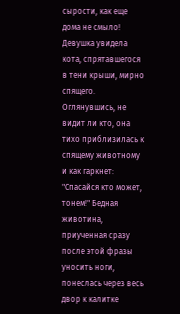сырости, как еще дома не смыло! Девушка увидела кота, спрятавшегося в тени крыши, мирно спящего. Оглянувшись, не видит ли кто, она тихо приблизилась к спящему животному и как гаркнет: "Спасайся кто может, тонем!" Бедная животина, приученная сразу после этой фразы уносить ноги, понеслась через весь двор к калитке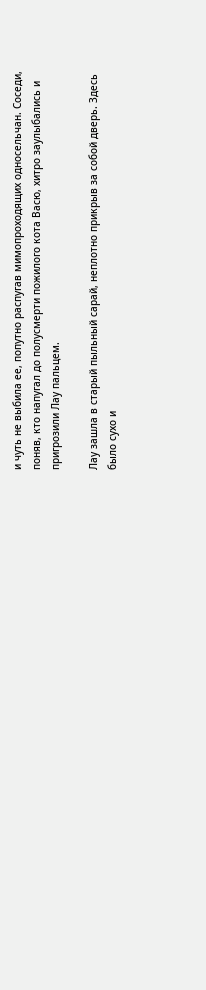и чуть не выбила ее, попутно распугав мимопроходящих односельчан. Соседи, поняв, кто напугал до полусмерти пожилого кота Васю, хитро заулыбались и пригрозили Лау пальцем.

Лау зашла в старый пыльный сарай, неплотно прикрыв за собой дверь. Здесь было сухо и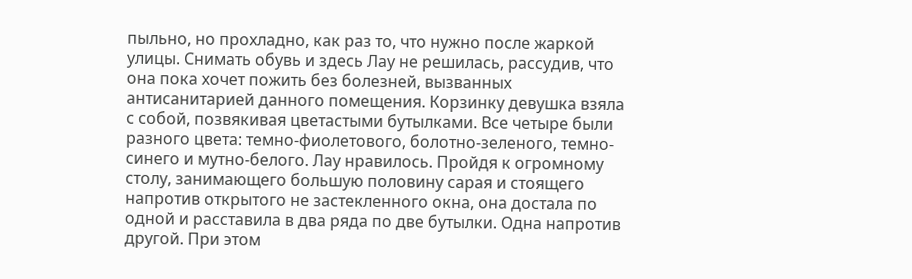пыльно, но прохладно, как раз то, что нужно после жаркой улицы. Снимать обувь и здесь Лау не решилась, рассудив, что она пока хочет пожить без болезней, вызванных антисанитарией данного помещения. Корзинку девушка взяла с собой, позвякивая цветастыми бутылками. Все четыре были разного цвета: темно-фиолетового, болотно-зеленого, темно-синего и мутно-белого. Лау нравилось. Пройдя к огромному столу, занимающего большую половину сарая и стоящего напротив открытого не застекленного окна, она достала по одной и расставила в два ряда по две бутылки. Одна напротив другой. При этом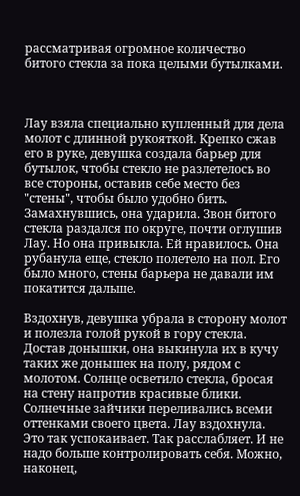рассматривая огромное количество битого стекла за пока целыми бутылками.



Лау взяла специально купленный для дела молот с длинной рукояткой. Крепко сжав его в руке, девушка создала барьер для бутылок, чтобы стекло не разлетелось во все стороны, оставив себе место без "стены", чтобы было удобно бить. Замахнувшись, она ударила. Звон битого стекла раздался по округе, почти оглушив Лау. Но она привыкла. Ей нравилось. Она рубанула еще, стекло полетело на пол. Его было много, стены барьера не давали им покатится дальше.

Вздохнув, девушка убрала в сторону молот и полезла голой рукой в гору стекла. Достав донышки, она выкинула их в кучу таких же донышек на полу, рядом с молотом. Солнце осветило стекла, бросая на стену напротив красивые блики. Солнечные зайчики переливались всеми оттенками своего цвета. Лау вздохнула. Это так успокаивает. Так расслабляет. И не надо больше контролировать себя. Можно, наконец,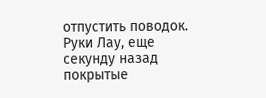отпустить поводок. Руки Лау, еще секунду назад покрытые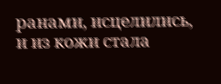ранами, исцелились, и из кожи стала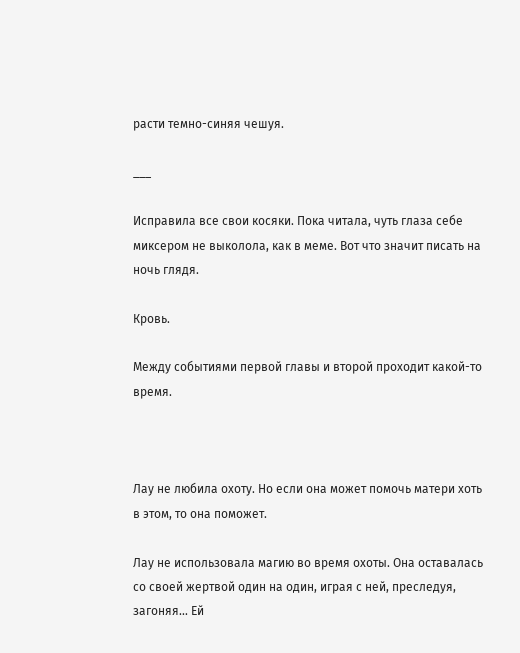расти темно-синяя чешуя.

___

Исправила все свои косяки. Пока читала, чуть глаза себе миксером не выколола, как в меме. Вот что значит писать на ночь глядя.

Кровь.

Между событиями первой главы и второй проходит какой-то время.



Лау не любила охоту. Но если она может помочь матери хоть в этом, то она поможет.

Лау не использовала магию во время охоты. Она оставалась со своей жертвой один на один, играя с ней, преследуя, загоняя... Ей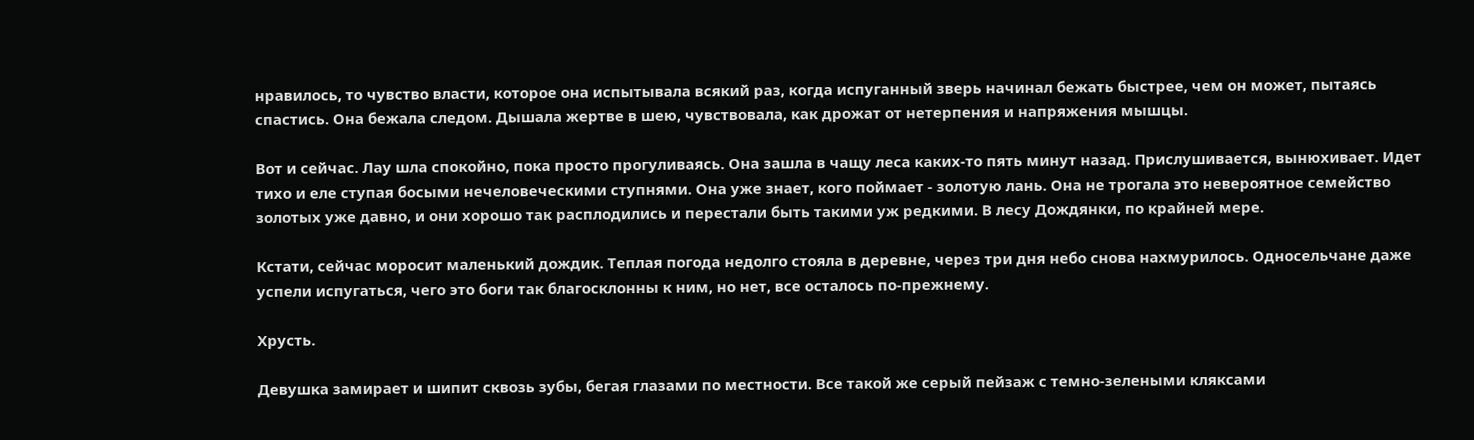нравилось, то чувство власти, которое она испытывала всякий раз, когда испуганный зверь начинал бежать быстрее, чем он может, пытаясь спастись. Она бежала следом. Дышала жертве в шею, чувствовала, как дрожат от нетерпения и напряжения мышцы.

Вот и сейчас. Лау шла спокойно, пока просто прогуливаясь. Она зашла в чащу леса каких-то пять минут назад. Прислушивается, вынюхивает. Идет тихо и еле ступая босыми нечеловеческими ступнями. Она уже знает, кого поймает - золотую лань. Она не трогала это невероятное семейство золотых уже давно, и они хорошо так расплодились и перестали быть такими уж редкими. В лесу Дождянки, по крайней мере.

Кстати, сейчас моросит маленький дождик. Теплая погода недолго стояла в деревне, через три дня небо снова нахмурилось. Односельчане даже успели испугаться, чего это боги так благосклонны к ним, но нет, все осталось по-прежнему.

Хрусть.

Девушка замирает и шипит сквозь зубы, бегая глазами по местности. Все такой же серый пейзаж с темно-зелеными кляксами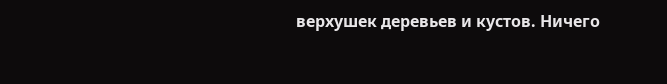верхушек деревьев и кустов. Ничего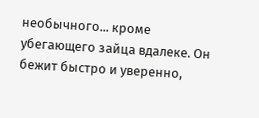необычного... кроме убегающего зайца вдалеке. Он бежит быстро и уверенно,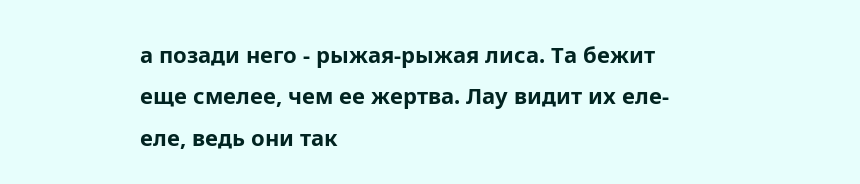а позади него - рыжая-рыжая лиса. Та бежит еще смелее, чем ее жертва. Лау видит их еле-еле, ведь они так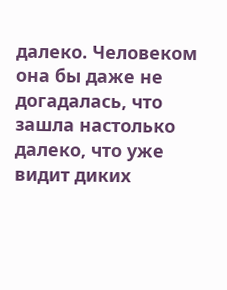далеко. Человеком она бы даже не догадалась, что зашла настолько далеко, что уже видит диких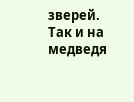зверей. Так и на медведя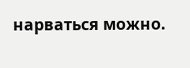нарваться можно.